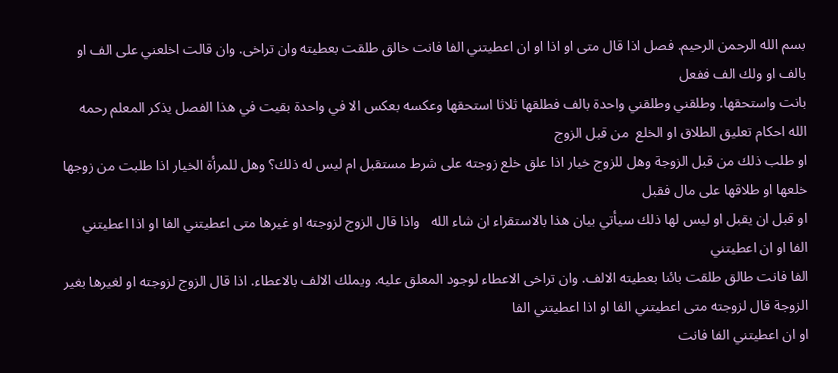بسم الله الرحمن الرحيم. فصل اذا قال متى او اذا او ان اعطيتني الفا فانت خالق طلقت بعطيته وان تراخى. وان قالت اخلعني على الف او بالف او ولك الف ففعل
بانت واستحقها. وطلقني وطلقني واحدة بالف فطلقها ثلاثا استحقها وعكسه بعكس الا في واحدة بقيت في هذا الفصل يذكر المعلم رحمه الله احكام تعليق الطلاق او الخلع  من قبل الزوج
او طلب ذلك من قبل الزوجة وهل للزوج خيار اذا علق خلع زوجته على شرط مستقبل ام ليس له ذلك؟ وهل للمرأة الخيار اذا طلبت من زوجها خلعها او طلاقها على مال فقبل
او قبل ان يقبل او ليس لها ذلك سيأتي بيان هذا بالاستقراء ان شاء الله   واذا قال الزوج لزوجته او غيرها متى اعطيتني الفا او اذا اعطيتني الفا او ان اعطيتني
الفا فانت طالق طلقت بائنا بعطيته الالف. وان تراخى الاعطاء لوجود المعلق عليه. ويملك الالف بالاعطاء. اذا قال الزوج لزوجته او لغيرها بغير الزوجة قال لزوجته متى اعطيتني الفا او اذا اعطيتني الفا
او ان اعطيتني الفا فانت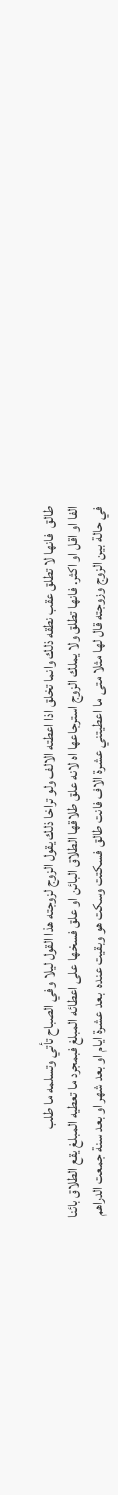طالق  فانها لا تطلق عقب نطقه ذلك وانما تخلق اذا اعطته الالف ولو تراخا ذلك يقول الزوج لزوجته هذا القول ليلا وفي الصباح تأتي وتسلمه ما طلب
الفا او اقل او اكثر. فانها تطلق ولا يملك الزوج استرجاعها اه لانه علق طلاقها الطلاق البائن او علق فسخها على اعطائه المبلغ فبمجرد ما تعطيه المبلغ يقع الطلاق بائنا
في حالة بين الزوج وزوجته قال لها مثلا متى ما اعطيتني عشرة الاف فانت طالق فسكتت وسكت هو وبقيت عنده  بعد عشرة ايام او بعد شهر او بعد سنة جمعت الدراهم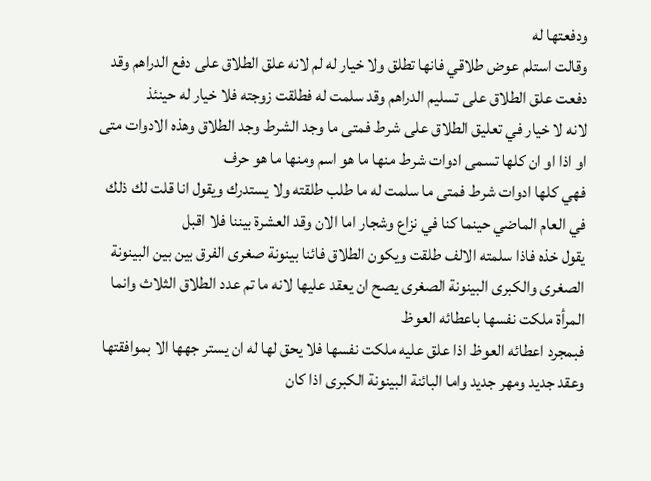ودفعتها له
وقالت استلم عوض طلاقي فانها تطلق ولا خيار له لم لانه علق الطلاق على دفع الدراهم وقد دفعت علق الطلاق على تسليم الدراهم وقد سلمت له فطلقت زوجته فلا خيار له حينئذ
لانه لا خيار في تعليق الطلاق على شرط فمتى ما وجد الشرط وجد الطلاق وهذه الادوات متى او اذا او ان كلها تسمى ادوات شرط منها ما هو اسم ومنها ما هو حرف
فهي كلها ادوات شرط فمتى ما سلمت له ما طلب طلقته ولا يستدرك ويقول انا قلت لك ذلك في العام الماضي حينما كنا في نزاع وشجار اما الان وقد العشرة بيننا فلا اقبل
يقول خذه فاذا سلمته الالف طلقت ويكون الطلاق فائنا بينونة صغرى الفرق بين بين البينونة الصغرى والكبرى البينونة الصغرى يصح ان يعقد عليها لانه ما تم عدد الطلاق الثلاث وانما المرأة ملكت نفسها باعطائه العوظ
فبمجرد اعطائه العوظ اذا علق عليه ملكت نفسها فلا يحق لها له ان يستر جهها الا بموافقتها وعقد جديد ومهر جديد واما البائنة البينونة الكبرى اذا كان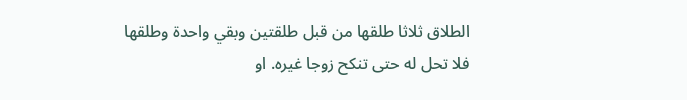الطلاق ثلاثا طلقها من قبل طلقتين وبقي واحدة وطلقها
فلا تحل له حتى تنكح زوجا غيره. او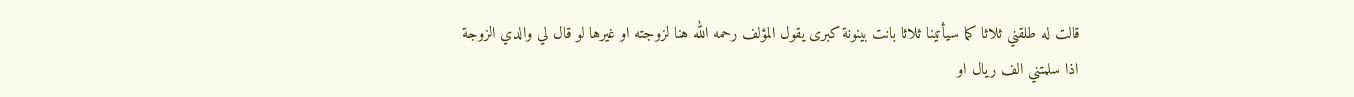قالت له طلقني ثلاثا كما سيأتينا ثلاثا بانت بينونة كبرى يقول المؤلف رحمه الله هنا لزوجته او غيرها لو قال لي والدي الزوجة
اذا سلمتني الف ريال او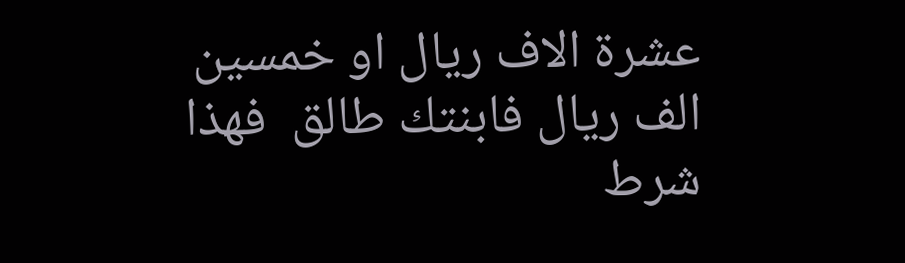عشرة الاف ريال او خمسين الف ريال فابنتك طالق  فهذا شرط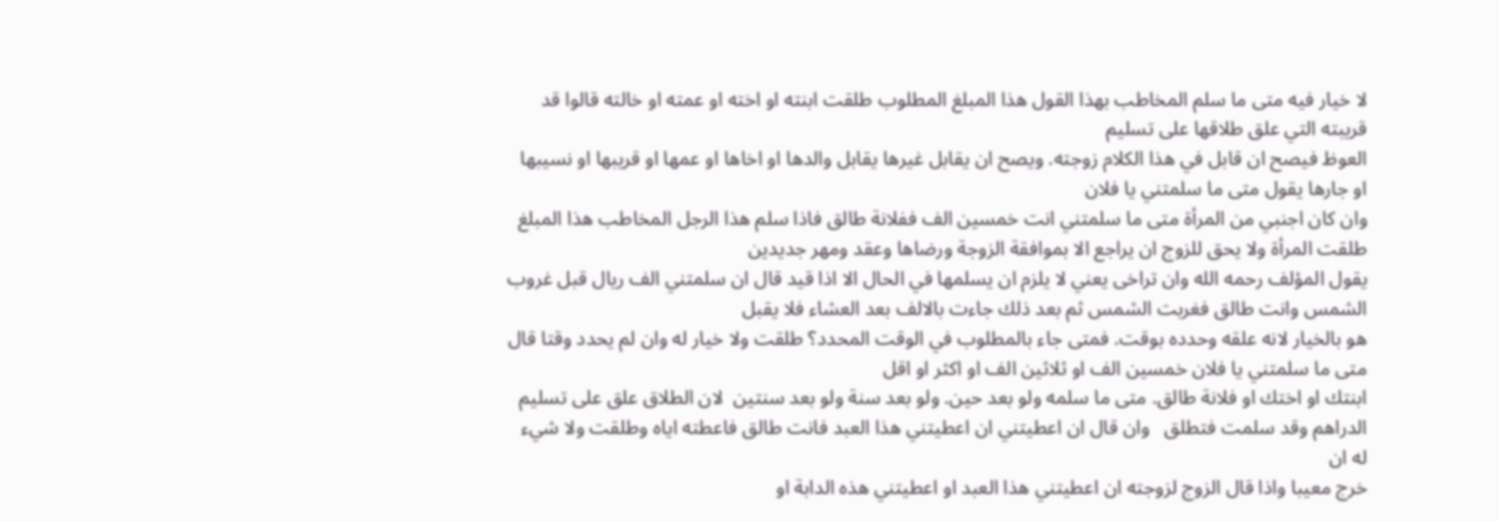لا خيار فيه متى ما سلم المخاطب بهذا القول هذا المبلغ المطلوب طلقت ابنته او اخته او عمته او خالته قالوا قد قريبته التي علق طلاقها على تسليم
العوظ فيصح ان قابل في هذا الكلام زوجته. ويصح ان يقابل غيرها يقابل والدها او اخاها او عمها او قريبها او نسيبها او جارها يقول متى ما سلمتني يا فلان
وان كان اجنبي من المرأة متى ما سلمتني انت خمسين الف ففلانة طالق فاذا سلم هذا الرجل المخاطب هذا المبلغ طلقت المرأة ولا يحق للزوج ان يراجع الا بموافقة الزوجة ورضاها وعقد ومهر جديدين
يقول المؤلف رحمه الله وان تراخى يعني لا يلزم ان يسلمها في الحال الا اذا قيد قال ان سلمتني الف ريال قبل غروب الشمس وانت طالق فغربت الشمس ثم بعد ذلك جاءت بالالف بعد العشاء فلا يقبل
هو بالخيار لانه علقه وحدده بوقت. فمتى جاء بالمطلوب في الوقت المحدد؟ طلقت ولا خيار له وان لم يحدد وقتا قال متى ما سلمتني يا فلان خمسين الف او ثلاثين الف او اكثر او اقل
ابنتك او اختك او فلانة طالق. متى ما سلمه ولو بعد حين. ولو بعد سنة ولو بعد سنتين  لان الطلاق علق على تسليم الدراهم وقد سلمت فتطلق   وان قال ان اعطيتني ان اعطيتني هذا العبد فانت طالق فاعطته اياه وطلقت ولا شيء له ان
خرج معيبا واذا قال الزوج لزوجته ان اعطيتني هذا العبد او اعطيتني هذه الدابة او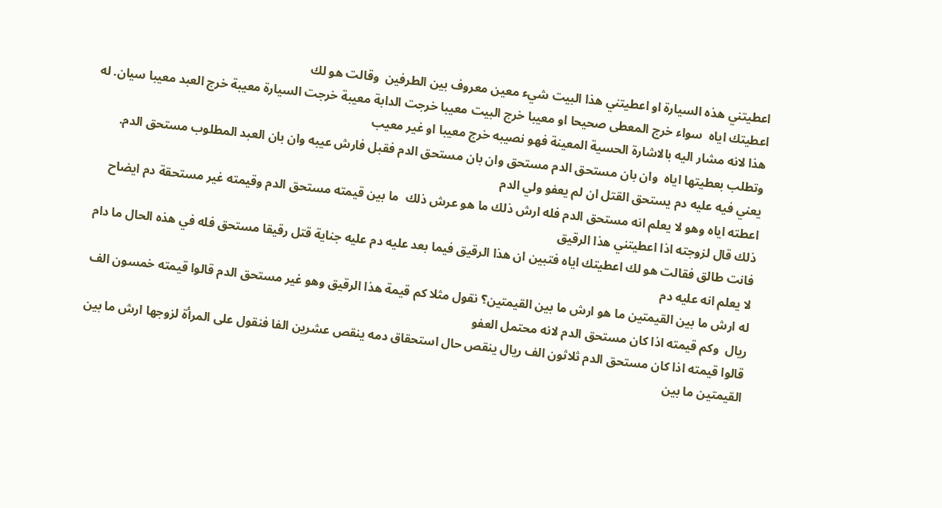اعطيتني هذه السيارة او اعطيتني هذا البيت شيء معين معروف بين الطرفين  وقالت هو لك
اعطيتك اياه  سواء خرج المعطى صحيحا او معيبا خرج البيت معيبا خرجت الدابة معيبة خرجت السيارة معيبة خرج العبد معيبا سيان. له هذا لانه مشار اليه بالاشارة الحسية المعينة فهو نصيبه خرج معيبا او غير معيب
وتطلب بعطيتها اياه  وان بان مستحق الدم مستحق وان بان مستحق الدم فقبل فارش عيبه وان بان العبد المطلوب مستحق الدم. يعني فيه عليه دم يستحق القتل ان لم يعفو ولي الدم
اعطته اياه وهو لا يعلم انه مستحق الدم فله ارش ذلك ما هو عرش ذلك  ما بين قيمته مستحق الدم وقيمته غير مستحقة دم ايضاح ذلك قال لزوجته اذا اعطيتني هذا الرقيق
فانت طالق فقالت هو لك اعطيتك اياه فتبين ان هذا الرقيق فيما بعد عليه دم عليه جناية قتل رقيقا مستحق فله في هذه الحال ما دام لا يعلم انه عليه دم
له ارش ما بين القيمتين ما هو ارش ما بين القيمتين؟ نقول مثلا كم قيمة هذا الرقيق وهو غير مستحق الدم قالوا قيمته خمسون الف ريال  وكم قيمته اذا كان مستحق الدم لانه محتمل العفو
قالوا قيمته اذا كان مستحق الدم ثلاثون الف ريال ينقص حال استحقاق دمه ينقص عشرين الفا فنقول على المرأة لزوجها ارش ما بين القيمتين ما بين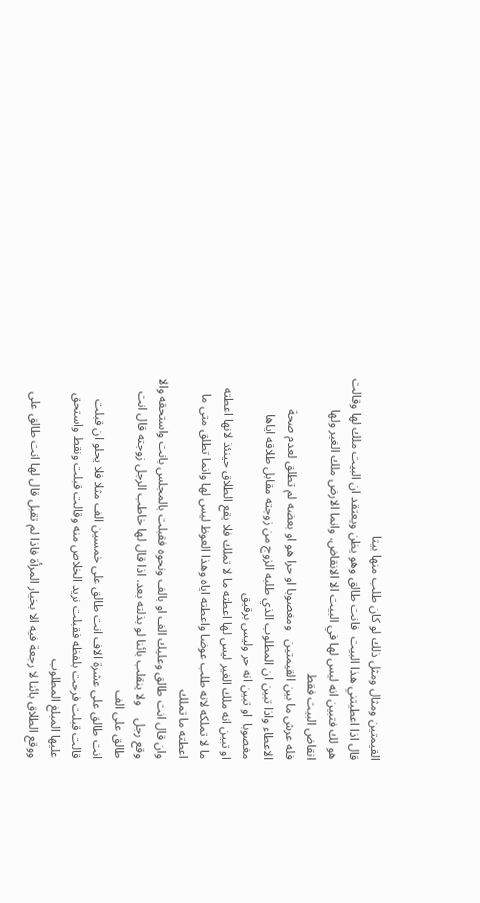القيمتين ومثال ومثل ذلك لو كان طلب منها بيتا
قال اذا اعطيتني هذا البيت  فانت طالق وهو يظن ويعتقد ان البيت ملك لها وقالت هو لك فتبين انه ليس لها في البيت الا الانقاض. وانما الارض ملك الغير ولها انقاض البيت فقط
فله عرش ما بين القيمتين   ومغصوبا او حرا هو او بعضه لم تطلق لعدم صحة الاعطاء واذا تبين ان المطلوب الذي طلبه الزوج من زوجته مقابل طلاقه اياها مغصوبا  او تبين انه حر وليس برقيق
او تبين انه ملك الغير ليس لها اعطته ما لا تملك فلا يقع الطلاق حينئذ لانها اعطته ما لا تملكه لانه طلب عوضا واعطته اياه وهذا العوظ ليس لها وانما تطلق متى ما اعطته ما تملك
وان قال انت طالق وعليك الف او بالف ونحوه فقبلت بالمجلس بانت واستحقه والا وقع رجل    ولا ينقلب بائنا لو بذلته بعد. اذا قال لها خاطب الرجل زوجته قال انت طالق على الف
انت طالق على عشرة الاف انت طالق على خمسين الف مثلا فلا يحلو ان قبلت قالت قبلت فرحت بلفظه فقبلت نريد الخلاص منه وقالت قبلت ونقط واستحق عليها المبلغ المطلوب
ووقع الطلاق بائنا لا رجعة فيه الا بخيار المرأة فاذا لم تقبل قال لها انت طالق على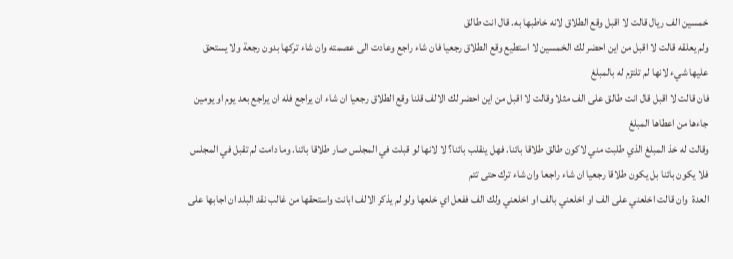خمسين الف ريال قالت لا اقبل وقع الطلاق لانه خاطبها به. قال انت طالق
ولم يعلقه قالت لا اقبل من اين احضر لك الخمسين لا استطيع وقع الطلاق رجعيا فان شاء راجع وعادت الى عصمته وان شاء تركها بدون رجعة ولا يستحق عليها شيء لانها لم تلتزم له بالمبلغ
فان قالت لا اقبل قال انت طالق على الف مثلا وقالت لا اقبل من اين احضر لك الالف قلنا وقع الطلاق رجعيا ان شاء ان يراجع فله ان يراجع بعد يوم او يومين جاءها من اعطاها المبلغ
وقالت له خذ المبلغ الذي طلبت مني لاكون طالق طلاقا بائنا. فهل ينقلب بائنا؟ لا لانها لو قبلت في المجلس صار طلاقا بائنا. وما دامت لم تقبل في المجلس فلا يكون بائنا بل يكون طلاقا رجعيا ان شاء راجعا وان شاء ترك حتى تتم
العدة  وان قالت اخلعني على الف او اخلعني بالف او اخلعني ولك الف ففعل اي خلعها ولو لم يذكر الالف ابانت واستحقها من غالب نقد البلد ان اجابها على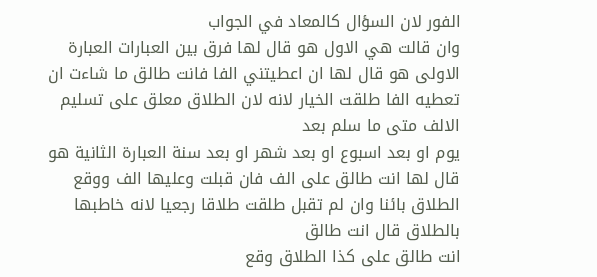الفور لان السؤال كالمعاد في الجواب
وان قالت هي الاول هو قال لها فرق بين العبارات العبارة الاولى هو قال لها ان اعطيتني الفا فانت طالق ما شاءت ان تعطيه الفا طلقت الخيار لانه لان الطلاق معلق على تسليم الالف متى ما سلم بعد
يوم او بعد اسبوع او بعد شهر او بعد سنة العبارة الثانية هو قال لها انت طالق على الف فان قبلت وعليها الف ووقع الطلاق بائنا وان لم تقبل طلقت طلاقا رجعيا لانه خاطبها بالطلاق قال انت طالق
انت طالق على كذا الطلاق وقع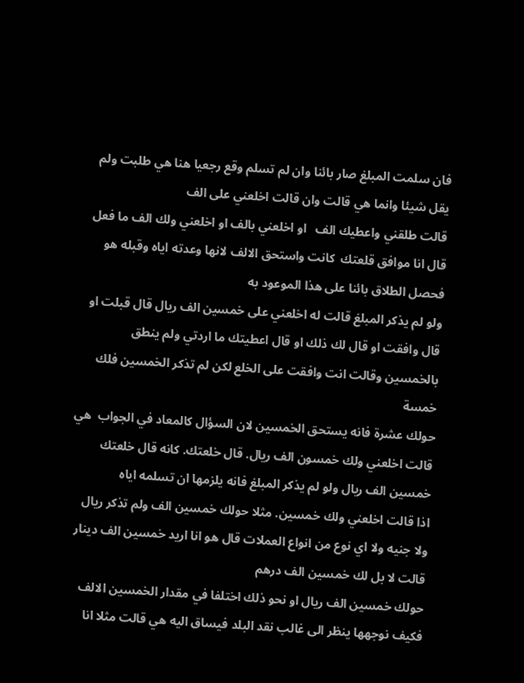فان سلمت المبلغ صار بائنا وان لم تسلم وقع رجعيا هنا هي طلبت ولم يقل شيئا وانما هي قالت وان قالت اخلعني على الف
قالت طلقني واعطيك الف   او اخلعني بالف او اخلعني ولك الف ما فعل قال انا موافق قلعتك  كانت واستحق الالف لانها وعدته اياه وقبله هو فحصل الطلاق بائنا على هذا الموعود به
ولو لم يذكر المبلغ قالت له اخلعني على خمسين الف ريال قال قبلت او قال وافقت او قال لك ذلك او قال اعطيتك ما اردتي ولم ينطق بالخمسين وقالت انت وافقت على الخلع لكن لم تذكر الخمسين فلك خمسة
حولك عشرة فانه يستحق الخمسين لان السؤال كالمعاد في الجواب  هي قالت اخلعني ولك خمسون الف ريال. قال خلعتك. كانه قال خلعتك خمسين الف ريال ولو لم يذكر المبلغ فانه يلزمها ان تسلمه اياه
اذا قالت اخلعني ولك خمسين. مثلا حولك خمسين الف ولم تذكر ريال ولا جنيه ولا اي نوع من انواع العملات قال هو انا اريد خمسين الف دينار قالت لا بل لك خمسين الف درهم
حولك خمسين الف ريال او نحو ذلك اختلفا في مقدار الخمسين الالف فكيف نوجهها ينظر الى غالب نقد البلد فيساق اليه هي قالت مثلا انا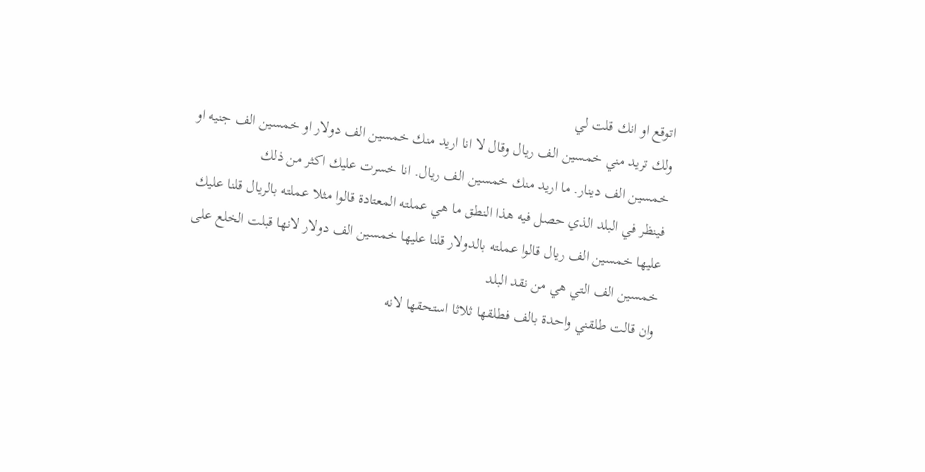اتوقع او انك قلت لي
ولك تريد مني خمسين الف ريال وقال لا انا اريد منك خمسين الف دولار او خمسين الف جنيه او خمسين الف دينار. ما اريد منك خمسين الف ريال. انا خسرت عليك اكثر من ذلك
فينظر في البلد الذي حصل فيه هذا النطق ما هي عملته المعتادة قالوا مثلا عملته بالريال قلنا عليك عليها خمسين الف ريال قالوا عملته بالدولار قلنا عليها خمسين الف دولار لانها قبلت الخلع على خمسين الف التي هي من نقد البلد
وان قالت طلقني واحدة بالف فطلقها ثلاثا استحقها لانه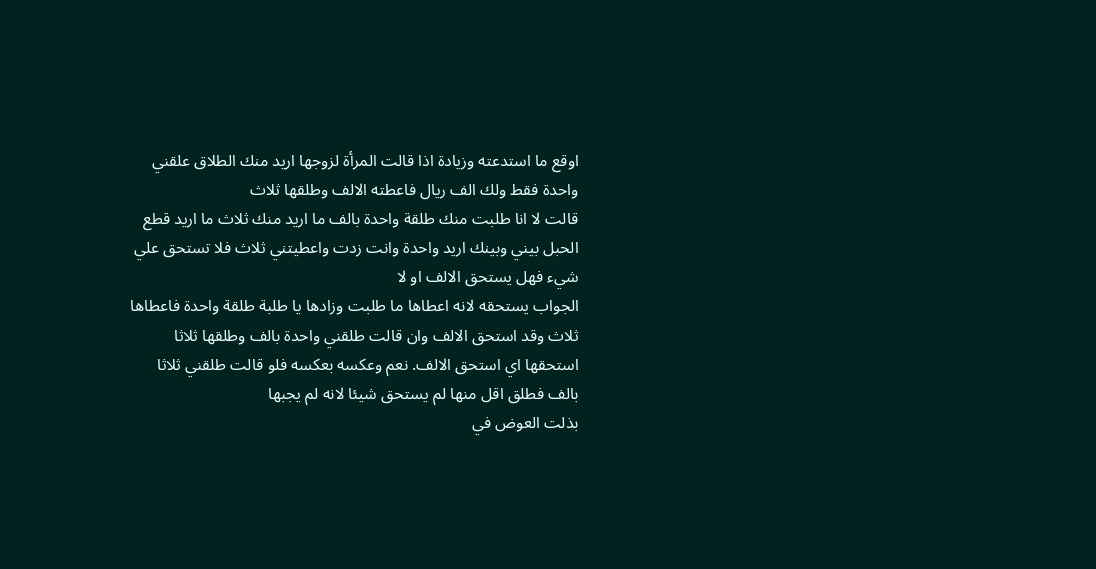اوقع ما استدعته وزيادة اذا قالت المرأة لزوجها اريد منك الطلاق علقني واحدة فقط ولك الف ريال فاعطته الالف وطلقها ثلاث
قالت لا انا طلبت منك طلقة واحدة بالف ما اريد منك ثلاث ما اريد قطع الحبل بيني وبينك اريد واحدة وانت زدت واعطيتني ثلاث فلا تستحق علي شيء فهل يستحق الالف او لا
الجواب يستحقه لانه اعطاها ما طلبت وزادها يا طلبة طلقة واحدة فاعطاها ثلاث وقد استحق الالف وان قالت طلقني واحدة بالف وطلقها ثلاثا استحقها اي استحق الالف. نعم وعكسه بعكسه فلو قالت طلقني ثلاثا بالف فطلق اقل منها لم يستحق شيئا لانه لم يجبها
بذلت العوض في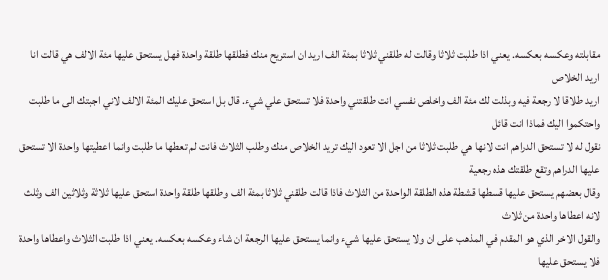مقابلته وعكسه بعكسه. يعني اذا طلبت ثلاثا وقالت له طلقني ثلاثا بمئة الف اريد ان استريح منك فطلقها طلقة واحدة فهل يستحق عليها مئة الالف هي قالت انا اريد الخلاص
اريد طلاقا لا رجعة فيه وبذلت لك مئة الف واخلص نفسي انت طلقتني واحدة فلا تستحق علي شيء. قال بل استحق عليك المئة الالف لاني اجبتك الى ما طلبت  واحتكموا اليك فماذا انت قائل
نقول له لا تستحق الدراهم انت لانها هي طلبت ثلاثا من اجل الا تعود اليك تريد الخلاص منك وطلب الثلاث فانت لم تعطها ما طلبت وانما اعطيتها واحدة الا تستحق عليها الدراهم وتقع طلقتك هذه رجعية
وقال بعضهم يستحق عليها قسطها قشطة هذه الطلقة الواحدة من الثلاث فاذا قالت طلقني ثلاثا بمئة الف وطلقها طلقة واحدة استحق عليها ثلاثة وثلاثين الف وثلث لانه اعطاها واحدة من ثلاث
والقول الاخر الذي هو المقدم في المذهب على ان ولا يستحق عليها شيء وانما يستحق عليها الرجعة ان شاء وعكسه بعكسه. يعني اذا طلبت الثلاث واعطاها واحدة فلا يستحق عليها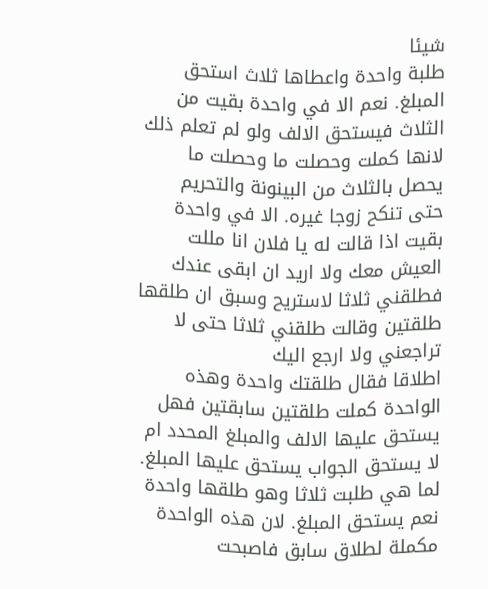شيئا
طلبة واحدة واعطاها ثلاث استحق المبلغ. نعم الا في واحدة بقيت من الثلاث فيستحق الالف ولو لم تعلم ذلك لانها كملت وحصلت ما وحصلت ما يحصل بالثلاث من البينونة والتحريم
حتى تنكح زوجا غيره. الا في واحدة بقيت اذا قالت له يا فلان انا مللت العيش معك ولا اريد ان ابقى عندك فطلقني ثلاثا لاستريح وسبق ان طلقها طلقتين وقالت طلقني ثلاثا حتى لا تراجعني ولا ارجع اليك
اطلاقا فقال طلقتك واحدة وهذه الواحدة كملت طلقتين سابقتين فهل يستحق عليها الالف والمبلغ المحدد ام لا يستحق الجواب يستحق عليها المبلغ. لما هي طلبت ثلاثا وهو طلقها واحدة نعم يستحق المبلغ. لان هذه الواحدة مكملة لطلاق سابق فاصبحت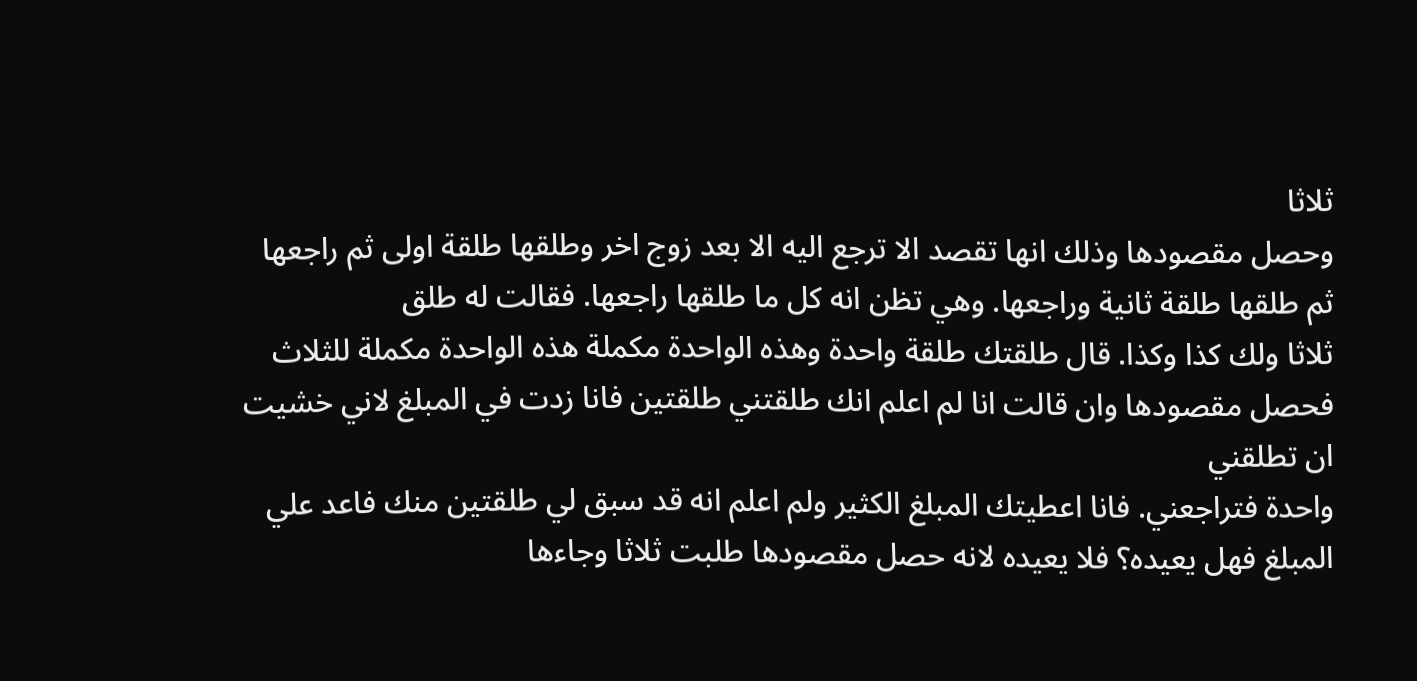ثلاثا
وحصل مقصودها وذلك انها تقصد الا ترجع اليه الا بعد زوج اخر وطلقها طلقة اولى ثم راجعها  ثم طلقها طلقة ثانية وراجعها. وهي تظن انه كل ما طلقها راجعها. فقالت له طلق
ثلاثا ولك كذا وكذا. قال طلقتك طلقة واحدة وهذه الواحدة مكملة هذه الواحدة مكملة للثلاث فحصل مقصودها وان قالت انا لم اعلم انك طلقتني طلقتين فانا زدت في المبلغ لاني خشيت ان تطلقني
واحدة فتراجعني. فانا اعطيتك المبلغ الكثير ولم اعلم انه قد سبق لي طلقتين منك فاعد علي المبلغ فهل يعيده؟ فلا يعيده لانه حصل مقصودها طلبت ثلاثا وجاءها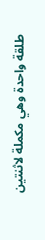طلقة واحدة وهي مكملة لاثنتين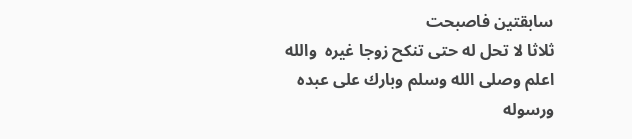سابقتين فاصبحت
ثلاثا لا تحل له حتى تنكح زوجا غيره  والله اعلم وصلى الله وسلم وبارك على عبده ورسوله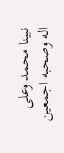نبينا محمد وعلى اله وصحبه اجمعين